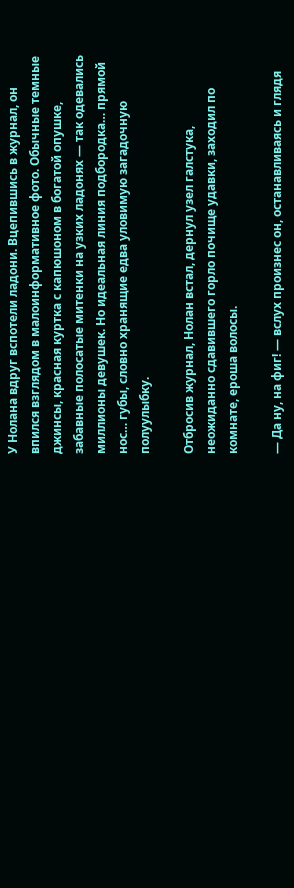У Нолана вдруг вспотели ладони. Вцепившись в журнал, он впился взглядом в малоинформативное фото. Обычные темные джинсы, красная куртка с капюшоном в богатой опушке, забавные полосатые митенки на узких ладонях — так одевались миллионы девушек. Но идеальная линия подбородка… прямой нос… губы, словно хранящие едва уловимую загадочную полуулыбку.

Отбросив журнал, Нолан встал, дернул узел галстука, неожиданно сдавившего горло почище удавки, заходил по комнате, ероша волосы.

— Да ну, на фиг! — вслух произнес он, останавливаясь и глядя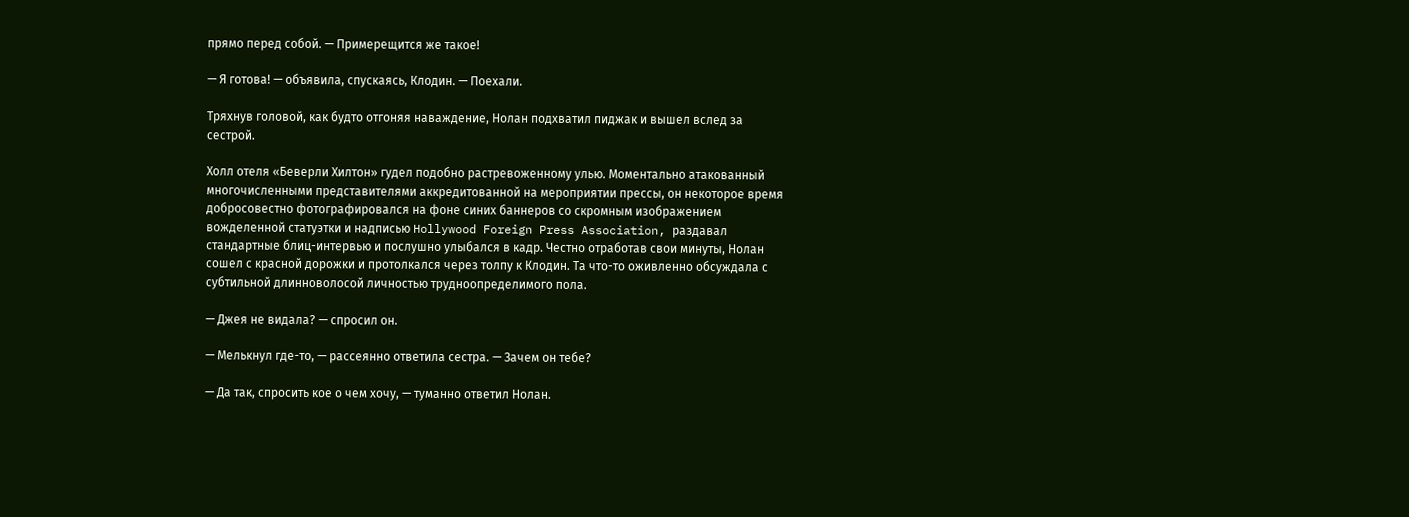прямо перед собой. — Примерещится же такое!

— Я готова! — объявила, спускаясь, Клодин. — Поехали.

Тряхнув головой, как будто отгоняя наваждение, Нолан подхватил пиджак и вышел вслед за сестрой.

Холл отеля «Беверли Хилтон» гудел подобно растревоженному улью. Моментально атакованный многочисленными представителями аккредитованной на мероприятии прессы, он некоторое время добросовестно фотографировался на фоне синих баннеров со скромным изображением вожделенной статуэтки и надписью Hollywood Foreign Press Association, раздавал стандартные блиц-интервью и послушно улыбался в кадр. Честно отработав свои минуты, Нолан сошел с красной дорожки и протолкался через толпу к Клодин. Та что-то оживленно обсуждала с субтильной длинноволосой личностью трудноопределимого пола.

— Джея не видала? — спросил он.

— Мелькнул где-то, — рассеянно ответила сестра. — Зачем он тебе?

— Да так, спросить кое о чем хочу, — туманно ответил Нолан.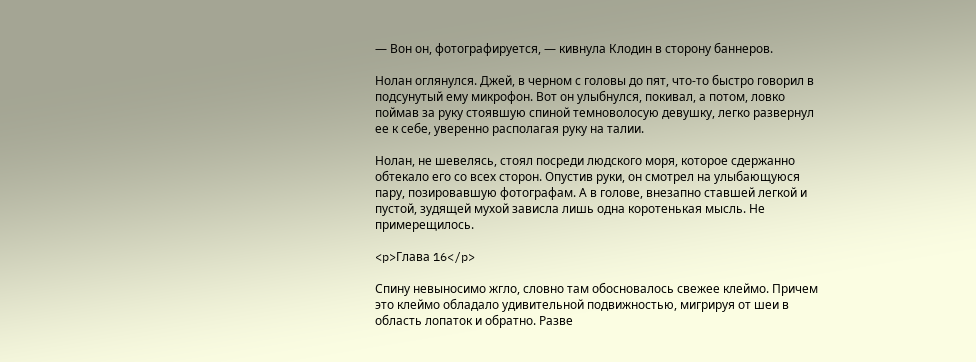— Вон он, фотографируется, — кивнула Клодин в сторону баннеров.

Нолан оглянулся. Джей, в черном с головы до пят, что-то быстро говорил в подсунутый ему микрофон. Вот он улыбнулся, покивал, а потом, ловко поймав за руку стоявшую спиной темноволосую девушку, легко развернул ее к себе, уверенно располагая руку на талии.

Нолан, не шевелясь, стоял посреди людского моря, которое сдержанно обтекало его со всех сторон. Опустив руки, он смотрел на улыбающуюся пару, позировавшую фотографам. А в голове, внезапно ставшей легкой и пустой, зудящей мухой зависла лишь одна коротенькая мысль. Не примерещилось.

<p>Глава 16</p>

Спину невыносимо жгло, словно там обосновалось свежее клеймо. Причем это клеймо обладало удивительной подвижностью, мигрируя от шеи в область лопаток и обратно. Разве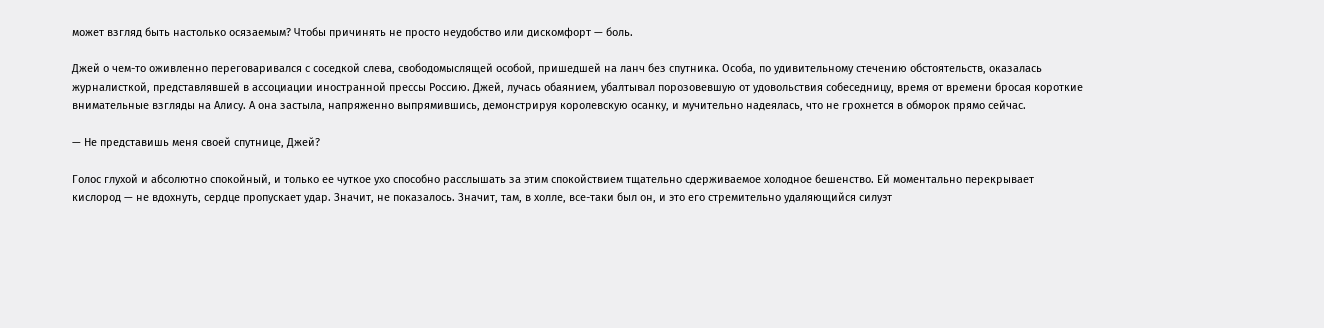может взгляд быть настолько осязаемым? Чтобы причинять не просто неудобство или дискомфорт — боль.

Джей о чем-то оживленно переговаривался с соседкой слева, свободомыслящей особой, пришедшей на ланч без спутника. Особа, по удивительному стечению обстоятельств, оказалась журналисткой, представлявшей в ассоциации иностранной прессы Россию. Джей, лучась обаянием, убалтывал порозовевшую от удовольствия собеседницу, время от времени бросая короткие внимательные взгляды на Алису. А она застыла, напряженно выпрямившись, демонстрируя королевскую осанку, и мучительно надеялась, что не грохнется в обморок прямо сейчас.

— Не представишь меня своей спутнице, Джей?

Голос глухой и абсолютно спокойный, и только ее чуткое ухо способно расслышать за этим спокойствием тщательно сдерживаемое холодное бешенство. Ей моментально перекрывает кислород — не вдохнуть, сердце пропускает удар. Значит, не показалось. Значит, там, в холле, все-таки был он, и это его стремительно удаляющийся силуэт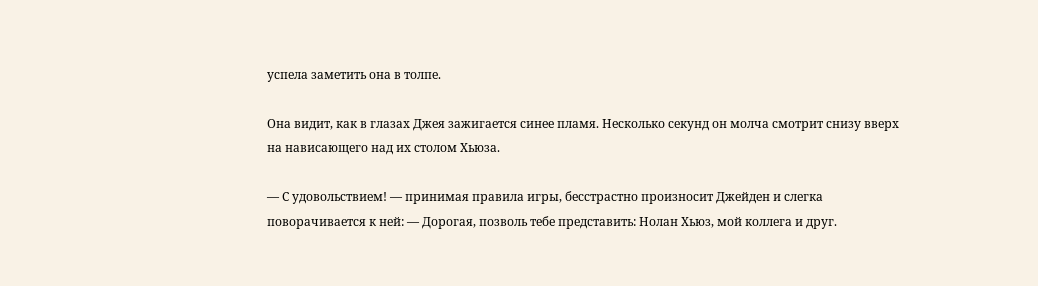успела заметить она в толпе.

Она видит, как в глазах Джея зажигается синее пламя. Несколько секунд он молча смотрит снизу вверх на нависающего над их столом Хьюза.

— С удовольствием! — принимая правила игры, бесстрастно произносит Джейден и слегка поворачивается к ней: — Дорогая, позволь тебе представить: Нолан Хьюз, мой коллега и друг.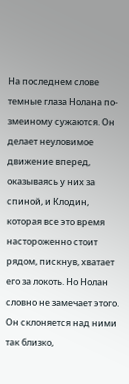На последнем слове темные глаза Нолана по-змеиному сужаются. Он делает неуловимое движение вперед, оказываясь у них за спиной, и Клодин, которая все это время настороженно стоит рядом, пискнув, хватает его за локоть. Но Нолан словно не замечает этого. Он склоняется над ними так близко,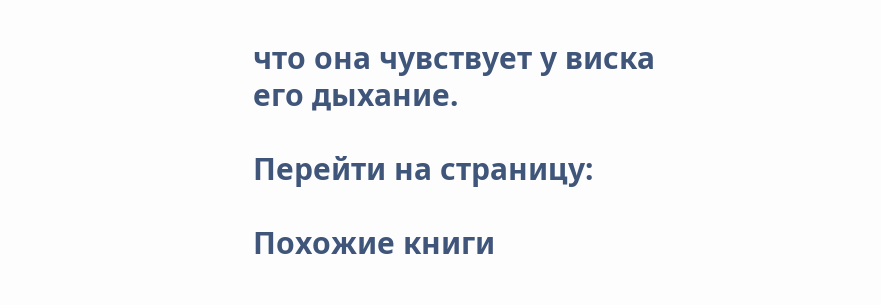что она чувствует у виска его дыхание.

Перейти на страницу:

Похожие книги